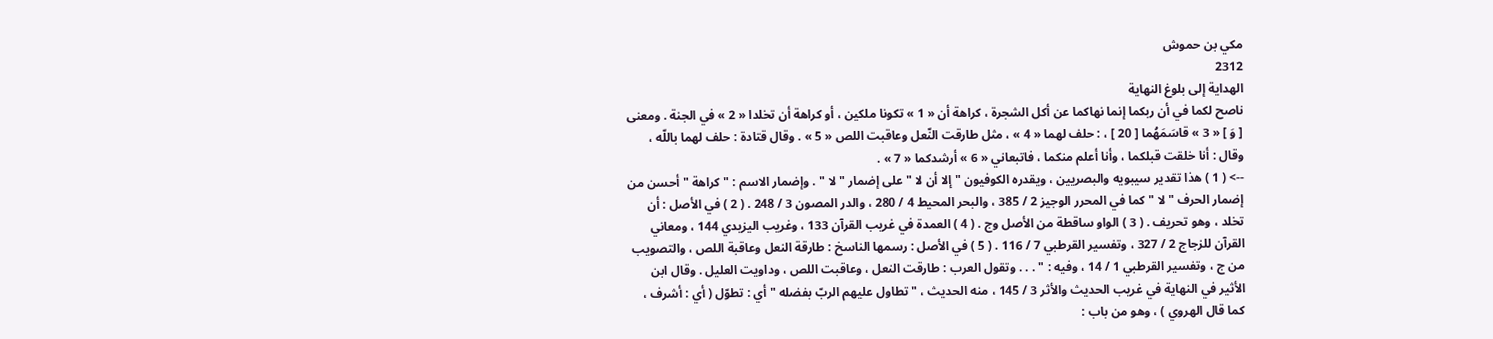مكي بن حموش
2312
الهداية إلى بلوغ النهاية
ناصح لكما في أن ربكما إنما نهاكما عن أكل الشجرة ، كراهة أن « 1 » تكونا ملكين ، أو كراهة أن تخلدا « 2 » في الجنة . ومعنى [ وَ ] « 3 » قاسَمَهُما [ 20 ] ، : حلف لهما « 4 » ، مثل طارقت النّعل وعاقبت اللص « 5 » . وقال قتادة : حلف لهما باللّه ، وقال : أنا خلقت قبلكما ، وأنا أعلم منكما ، فاتبعاني « 6 » أرشدكما « 7 » .
--> ( 1 ) هذا تقدير سيبويه والبصريين ، ويقدره الكوفيون " إلا أن لا " على إضمار " لا " . وإضمار الاسم : " كراهة " أحسن من إضمار الحرف " لا " كما في المحرر الوجيز 2 / 385 ، والبحر المحيط 4 / 280 ، والدر المصون 3 / 248 . ( 2 ) في الأصل : أن تخلد ، وهو تحريف . ( 3 ) الواو ساقطة من الأصل وج . ( 4 ) العمدة في غريب القرآن 133 ، وغريب اليزيدي 144 ، ومعاني القرآن للزجاج 2 / 327 ، وتفسير القرطبي 7 / 116 . ( 5 ) في الأصل : رسمها الناسخ : طارقة النعل وعاقبة اللص ، والتصويب من ج ، وتفسير القرطبي 1 / 14 ، وفيه : " . . . وتقول العرب : طارقت النعل ، وعاقبت اللص ، وداويت العليل . وقال ابن الأثير في النهاية في غريب الحديث والأثر 3 / 145 ، منه الحديث ، " تطاول عليهم الربّ بفضله " أي : تطوّل ( أي : أشرف ، كما قال الهروي ) ، وهو من باب :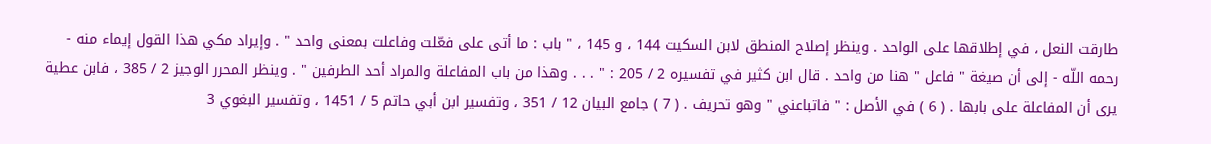طارقت النعل ، في إطلاقها على الواحد . وينظر إصلاح المنطق لابن السكيت 144 ، و 145 ، " باب : ما أتى على فعّلت وفاعلت بمعنى واحد " . وإيراد مكي هذا القول إيماء منه - رحمه اللّه - إلى أن صيغة " فاعل " هنا من واحد . قال ابن كثير في تفسيره 2 / 205 : " . . . وهذا من باب المفاعلة والمراد أحد الطرفين " . وينظر المحرر الوجيز 2 / 385 ، فابن عطية يرى أن المفاعلة على بابها . ( 6 ) في الأصل : " فاتباعني " وهو تحريف . ( 7 ) جامع البيان 12 / 351 ، وتفسير ابن أبي حاتم 5 / 1451 ، وتفسير البغوي 3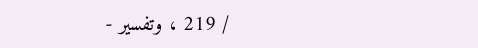/ 219 ، وتفسير -